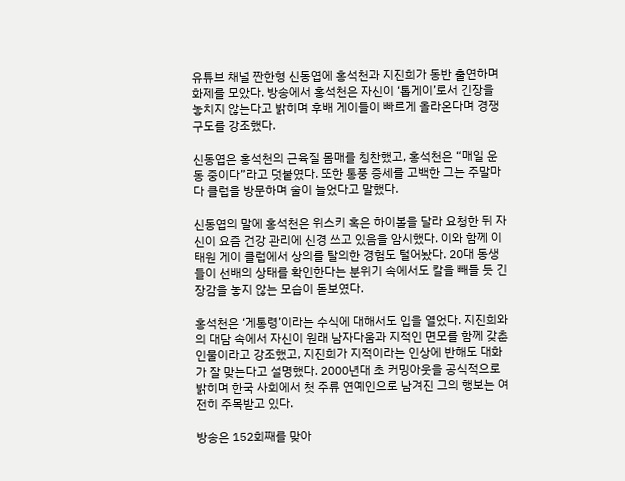유튜브 채널 짠한형 신동엽에 홍석천과 지진희가 동반 출연하며 화제를 모았다. 방송에서 홍석천은 자신이 ‘톱게이’로서 긴장을 놓치지 않는다고 밝히며 후배 게이들이 빠르게 올라온다며 경쟁 구도를 강조했다.

신동엽은 홍석천의 근육질 몸매를 칭찬했고, 홍석천은 “매일 운동 중이다”라고 덧붙였다. 또한 통풍 증세를 고백한 그는 주말마다 클럽을 방문하며 술이 늘었다고 말했다.

신동엽의 말에 홍석천은 위스키 혹은 하이볼을 달라 요청한 뒤 자신이 요즘 건강 관리에 신경 쓰고 있음을 암시했다. 이와 함께 이태원 게이 클럽에서 상의를 탈의한 경험도 털어놨다. 20대 동생들이 선배의 상태를 확인한다는 분위기 속에서도 칼을 빼들 듯 긴장감을 놓지 않는 모습이 돋보였다.

홍석천은 ‘게통령’이라는 수식에 대해서도 입을 열었다. 지진희와의 대담 속에서 자신이 원래 남자다움과 지적인 면모를 함께 갖춘 인물이라고 강조했고, 지진희가 지적이라는 인상에 반해도 대화가 잘 맞는다고 설명했다. 2000년대 초 커밍아웃을 공식적으로 밝히며 한국 사회에서 첫 주류 연예인으로 남겨진 그의 행보는 여전히 주목받고 있다.

방송은 152회째를 맞아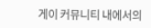게이 커뮤니티 내에서의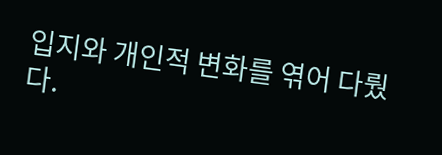입지와 개인적 변화를 엮어 다뤘다.